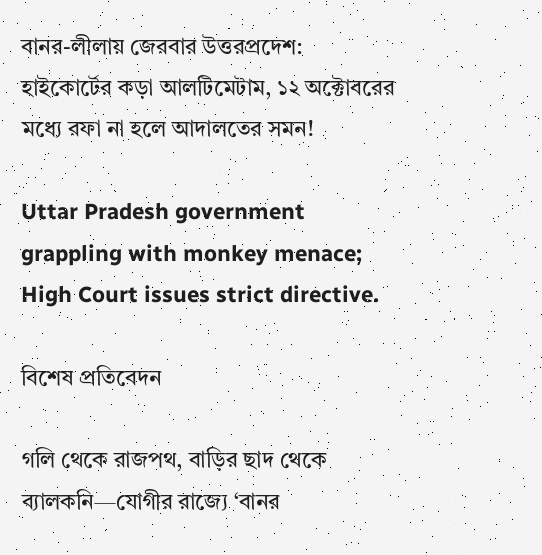বানর-লীলায় জেরবার উত্তরপ্রদেশ: হাইকোর্টের কড়া আলটিমেটাম, ১২ অক্টোবরের মধ্যে রফা না হলে আদালতের সমন!

Uttar Pradesh government grappling with monkey menace; High Court issues strict directive.

বিশেষ প্রতিবেদন

গলি থেকে রাজপথ, বাড়ির ছাদ থেকে ব্যালকনি—যোগীর রাজ্যে ‘বানর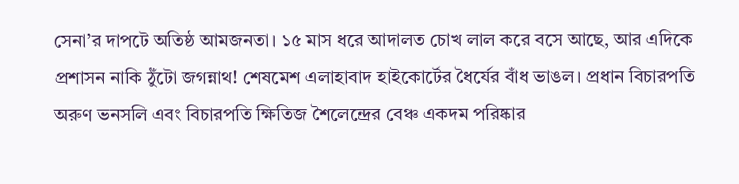সেনা’র দাপটে অতিষ্ঠ আমজনতা। ১৫ মাস ধরে আদালত চোখ লাল করে বসে আছে, আর এদিকে প্রশাসন নাকি ঠুঁটো জগন্নাথ! শেষমেশ এলাহাবাদ হাইকোর্টের ধৈর্যের বাঁধ ভাঙল। প্রধান বিচারপতি অরুণ ভনসলি এবং বিচারপতি ক্ষিতিজ শৈলেন্দ্রের বেঞ্চ একদম পরিষ্কার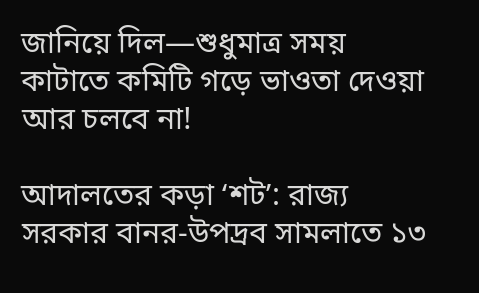জানিয়ে দিল—শুধুমাত্র সময় কাটাতে কমিটি গড়ে ভাওতা দেওয়া আর চলবে না!

আদালতের কড়া ‘শট’: রাজ্য সরকার বানর-উপদ্রব সামলাতে ১৩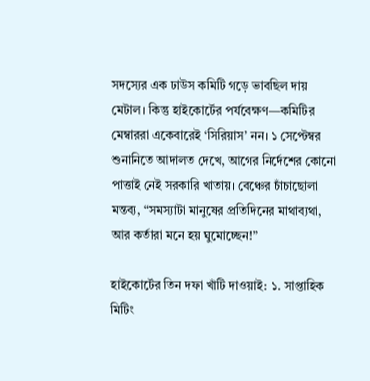সদস্যের এক ঢাউস কমিটি গড়ে ভাবছিল দায় মেটাল। কিন্তু হাইকোর্টের পর্যবেক্ষণ—কমিটির মেম্বাররা একেবারেই ‘সিরিয়াস’ নন। ১ সেপ্টেম্বর শুনানিতে আদালত দেখে, আগের নির্দেশের কোনো পাত্তাই নেই সরকারি খাতায়। বেঞ্চের চাঁচাছোলা মন্তব্য, “সমস্যাটা মানুষের প্রতিদিনের মাথাব্যথা, আর কর্তারা মনে হয় ঘুমোচ্ছেন!”

হাইকোর্টের তিন দফা খাঁটি দাওয়াই: ১. সাপ্তাহিক মিটিং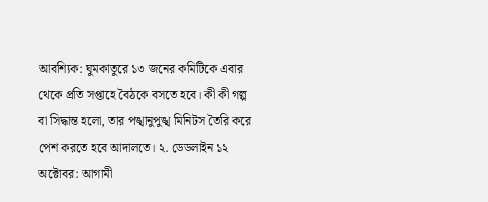আবশ্যিক: ঘুমকাতুরে ১৩ জনের কমিটিকে এবার থেকে প্রতি সপ্তাহে বৈঠকে বসতে হবে। কী কী গল্প বা সিদ্ধান্ত হলো, তার পঙ্খানুপুঙ্খ মিনিটস তৈরি করে পেশ করতে হবে আদালতে। ২. ডেডলাইন ১২ অক্টোবর: আগামী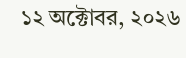১২ অক্টোবর, ২০২৬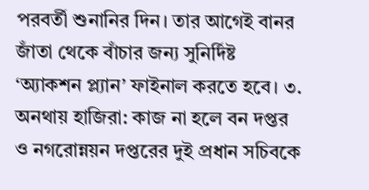পরবর্তী শুনানির দিন। তার আগেই বানর জাঁতা থেকে বাঁচার জন্য সুনির্দিষ্ট ‘অ্যাকশন প্ল্যান’ ফাইনাল করতে হবে। ৩. অনথায় হাজিরা: কাজ না হলে বন দপ্তর ও নগরোন্নয়ন দপ্তরের দুই প্রধান সচিবকে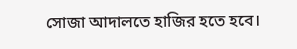সোজা আদালতে হাজির হতে হবে।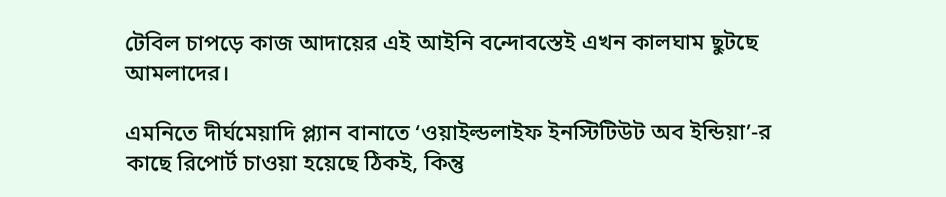টেবিল চাপড়ে কাজ আদায়ের এই আইনি বন্দোবস্তেই এখন কালঘাম ছুটছে আমলাদের।

এমনিতে দীর্ঘমেয়াদি প্ল্যান বানাতে ‘ওয়াইল্ডলাইফ ইনস্টিটিউট অব ইন্ডিয়া’-র কাছে রিপোর্ট চাওয়া হয়েছে ঠিকই, কিন্তু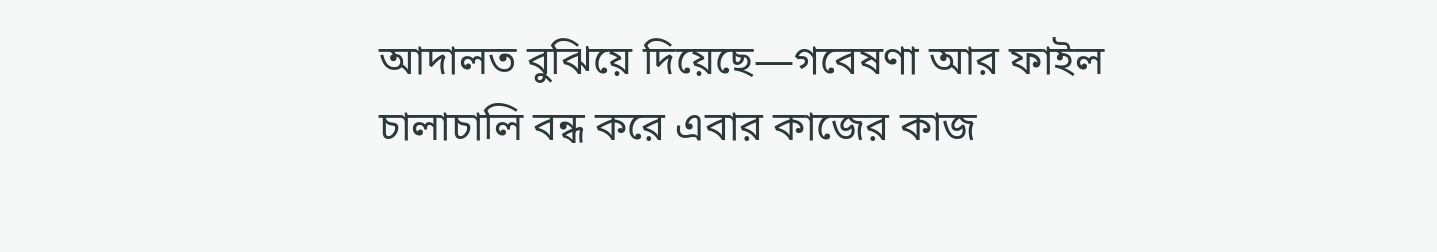আদালত বুঝিয়ে দিয়েছে—গবেষণা আর ফাইল চালাচালি বন্ধ করে এবার কাজের কাজ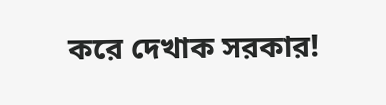করে দেখাক সরকার!